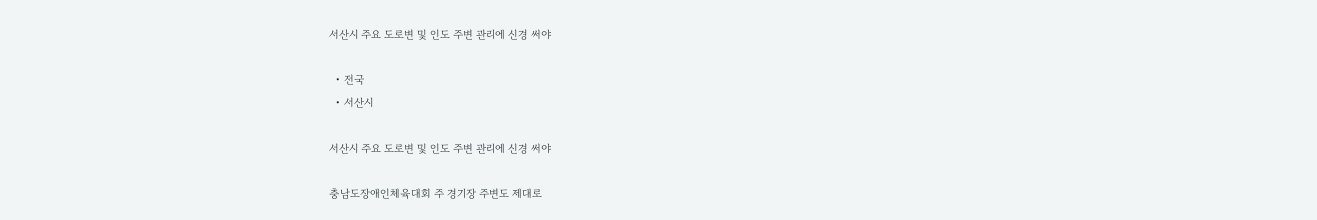서산시 주요 도로변 및 인도 주변 관리에 신경 써야

  • 전국
  • 서산시

서산시 주요 도로변 및 인도 주변 관리에 신경 써야

충남도장애인체육대회 주 경기장 주변도 제대로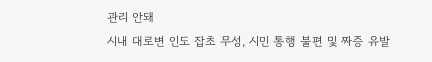관리 안돼
시내 대로변 인도 잡초 무성, 시민 통행 불편 및 짜증 유발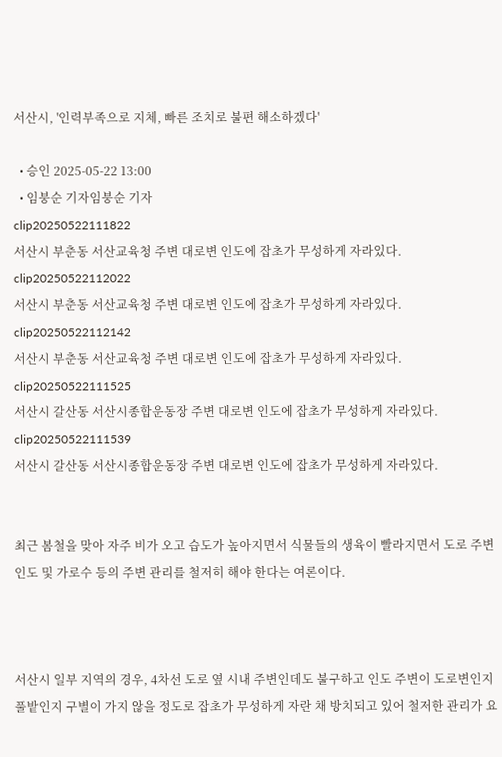서산시, '인력부족으로 지체, 빠른 조치로 불편 해소하겠다'

  • 승인 2025-05-22 13:00
  • 임붕순 기자임붕순 기자
clip20250522111822
서산시 부춘동 서산교육청 주변 대로변 인도에 잡초가 무성하게 자라있다.
clip20250522112022
서산시 부춘동 서산교육청 주변 대로변 인도에 잡초가 무성하게 자라있다.
clip20250522112142
서산시 부춘동 서산교육청 주변 대로변 인도에 잡초가 무성하게 자라있다.
clip20250522111525
서산시 갈산동 서산시종합운동장 주변 대로변 인도에 잡초가 무성하게 자라있다.
clip20250522111539
서산시 갈산동 서산시종합운동장 주변 대로변 인도에 잡초가 무성하게 자라있다.


최근 봄철을 맞아 자주 비가 오고 습도가 높아지면서 식물들의 생육이 빨라지면서 도로 주변 인도 및 가로수 등의 주변 관리를 철저히 해야 한다는 여론이다.



서산시 일부 지역의 경우, 4차선 도로 옆 시내 주변인데도 불구하고 인도 주변이 도로변인지 풀밭인지 구별이 가지 않을 정도로 잡초가 무성하게 자란 채 방치되고 있어 철저한 관리가 요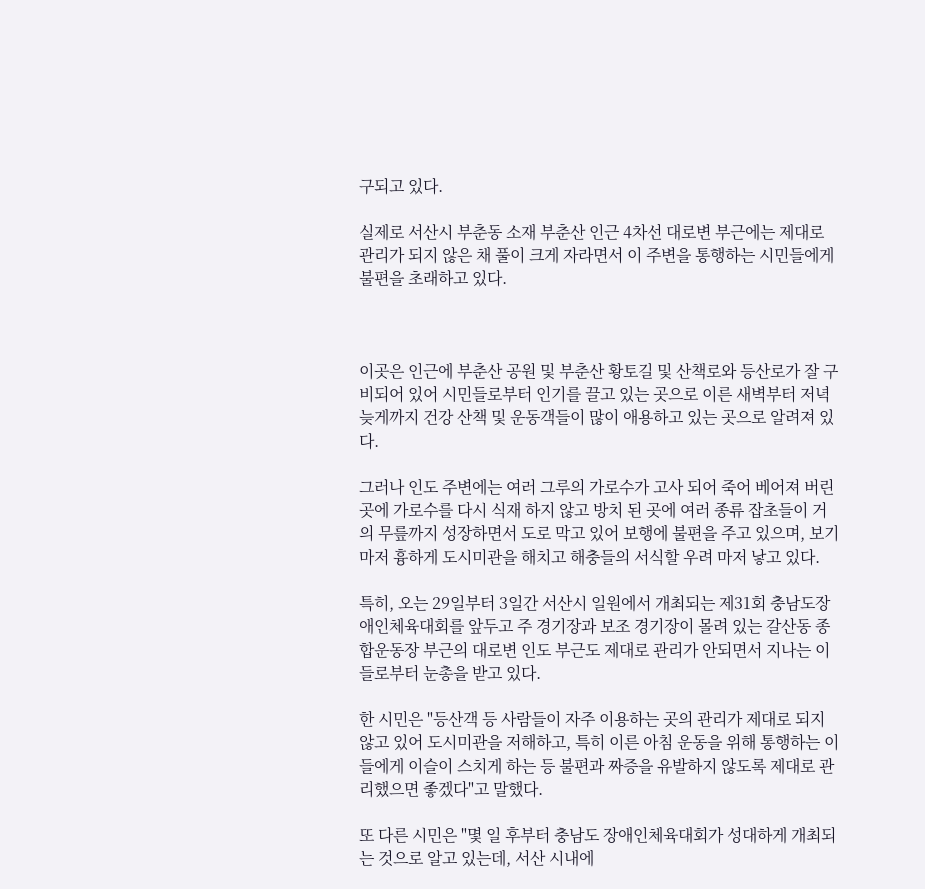구되고 있다.

실제로 서산시 부춘동 소재 부춘산 인근 4차선 대로변 부근에는 제대로 관리가 되지 않은 채 풀이 크게 자라면서 이 주변을 통행하는 시민들에게 불편을 초래하고 있다.



이곳은 인근에 부춘산 공원 및 부춘산 황토길 및 산책로와 등산로가 잘 구비되어 있어 시민들로부터 인기를 끌고 있는 곳으로 이른 새벽부터 저녁 늦게까지 건강 산책 및 운동객들이 많이 애용하고 있는 곳으로 알려져 있다.

그러나 인도 주변에는 여러 그루의 가로수가 고사 되어 죽어 베어져 버린 곳에 가로수를 다시 식재 하지 않고 방치 된 곳에 여러 종류 잡초들이 거의 무릎까지 성장하면서 도로 막고 있어 보행에 불편을 주고 있으며, 보기마저 흉하게 도시미관을 해치고 해충들의 서식할 우려 마저 낳고 있다.

특히, 오는 29일부터 3일간 서산시 일원에서 개최되는 제31회 충남도장애인체육대회를 앞두고 주 경기장과 보조 경기장이 몰려 있는 갈산동 종합운동장 부근의 대로변 인도 부근도 제대로 관리가 안되면서 지나는 이들로부터 눈총을 받고 있다.

한 시민은 "등산객 등 사람들이 자주 이용하는 곳의 관리가 제대로 되지 않고 있어 도시미관을 저해하고, 특히 이른 아침 운동을 위해 통행하는 이들에게 이슬이 스치게 하는 등 불편과 짜증을 유발하지 않도록 제대로 관리했으면 좋겠다"고 말했다.

또 다른 시민은 "몇 일 후부터 충남도 장애인체육대회가 성대하게 개최되는 것으로 알고 있는데, 서산 시내에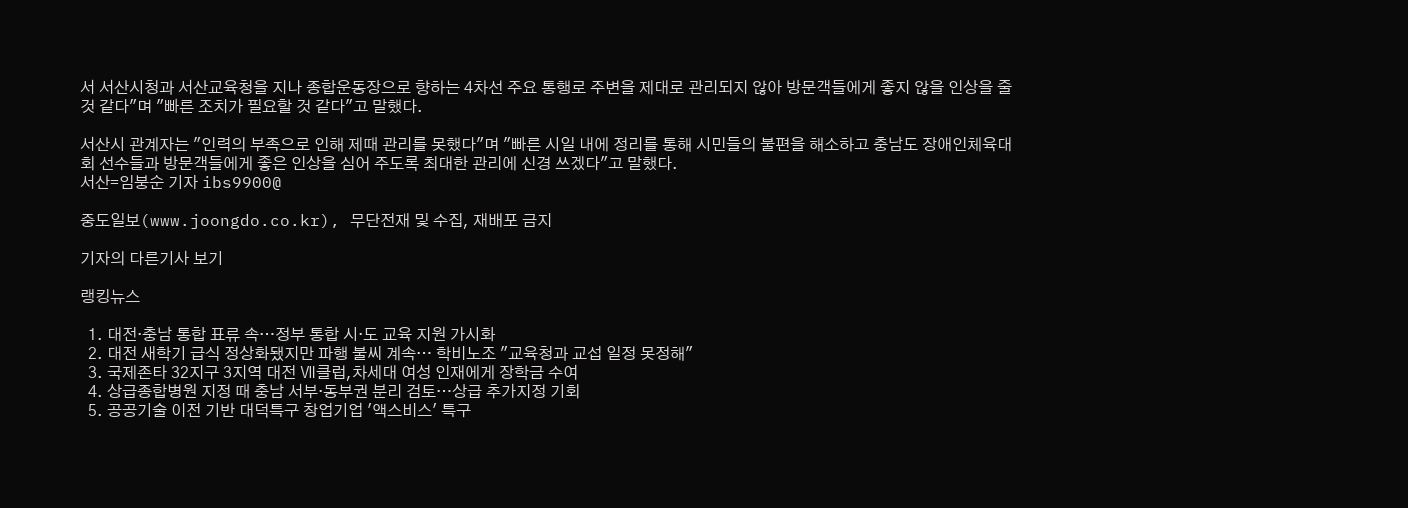서 서산시청과 서산교육청을 지나 종합운동장으로 향하는 4차선 주요 통행로 주변을 제대로 관리되지 않아 방문객들에게 좋지 않을 인상을 줄 것 같다"며 "빠른 조치가 필요할 것 같다"고 말했다.

서산시 관계자는 "인력의 부족으로 인해 제때 관리를 못했다"며 "빠른 시일 내에 정리를 통해 시민들의 불편을 해소하고 충남도 장애인체육대회 선수들과 방문객들에게 좋은 인상을 심어 주도록 최대한 관리에 신경 쓰겠다"고 말했다.
서산=임붕순 기자 ibs9900@

중도일보(www.joongdo.co.kr), 무단전재 및 수집, 재배포 금지

기자의 다른기사 보기

랭킹뉴스

  1. 대전·충남 통합 표류 속…정부 통합 시·도 교육 지원 가시화
  2. 대전 새학기 급식 정상화됐지만 파행 불씨 계속… 학비노조 "교육청과 교섭 일정 못정해"
  3. 국제존타 32지구 3지역 대전 Ⅶ클럽,차세대 여성 인재에게 장학금 수여
  4. 상급종합병원 지정 때 충남 서부·동부권 분리 검토…상급 추가지정 기회
  5. 공공기술 이전 기반 대덕특구 창업기업 '액스비스' 특구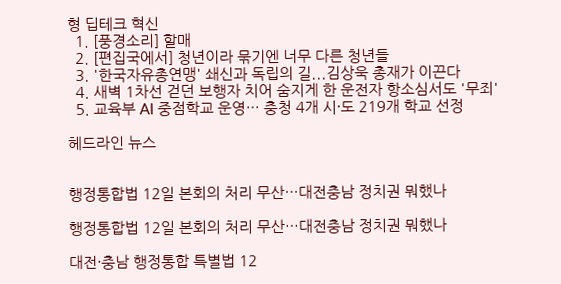형 딥테크 혁신
  1. [풍경소리] 할매
  2. [편집국에서] 청년이라 묶기엔 너무 다른 청년들
  3. '한국자유총연맹' 쇄신과 독립의 길...김상욱 총재가 이끈다
  4. 새벽 1차선 걷던 보행자 치어 숨지게 한 운전자 항소심서도 '무죄'
  5. 교육부 AI 중점학교 운영… 충청 4개 시·도 219개 학교 선정

헤드라인 뉴스


행정통합법 12일 본회의 처리 무산…대전충남 정치권 뭐했나

행정통합법 12일 본회의 처리 무산…대전충남 정치권 뭐했나

대전·충남 행정통합 특별법 12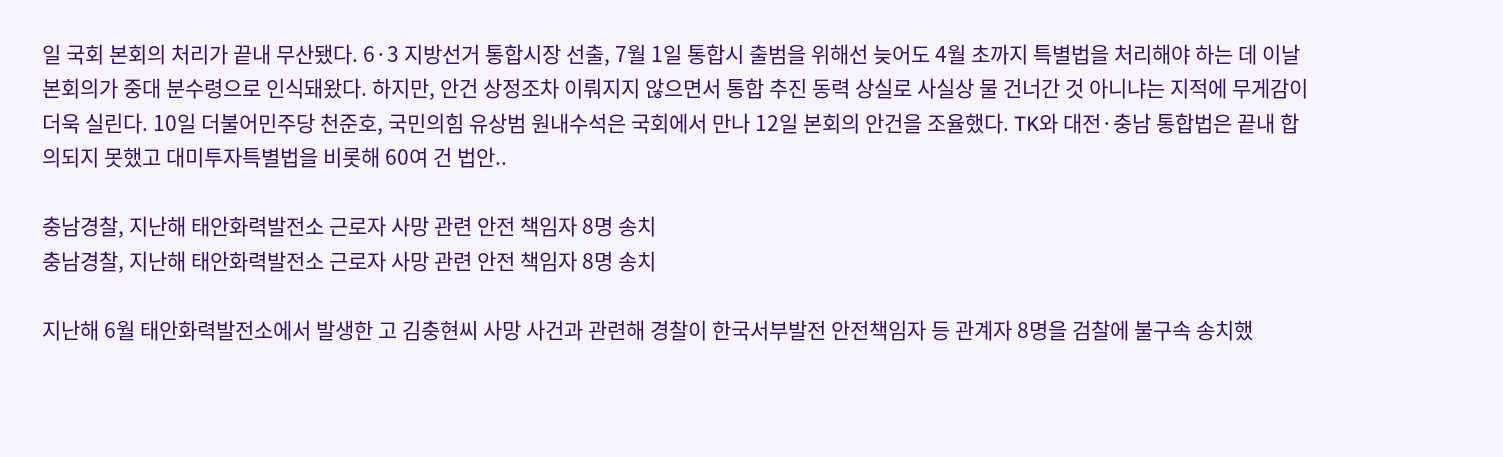일 국회 본회의 처리가 끝내 무산됐다. 6·3 지방선거 통합시장 선출, 7월 1일 통합시 출범을 위해선 늦어도 4월 초까지 특별법을 처리해야 하는 데 이날 본회의가 중대 분수령으로 인식돼왔다. 하지만, 안건 상정조차 이뤄지지 않으면서 통합 추진 동력 상실로 사실상 물 건너간 것 아니냐는 지적에 무게감이 더욱 실린다. 10일 더불어민주당 천준호, 국민의힘 유상범 원내수석은 국회에서 만나 12일 본회의 안건을 조율했다. TK와 대전·충남 통합법은 끝내 합의되지 못했고 대미투자특별법을 비롯해 60여 건 법안..

충남경찰, 지난해 태안화력발전소 근로자 사망 관련 안전 책임자 8명 송치
충남경찰, 지난해 태안화력발전소 근로자 사망 관련 안전 책임자 8명 송치

지난해 6월 태안화력발전소에서 발생한 고 김충현씨 사망 사건과 관련해 경찰이 한국서부발전 안전책임자 등 관계자 8명을 검찰에 불구속 송치했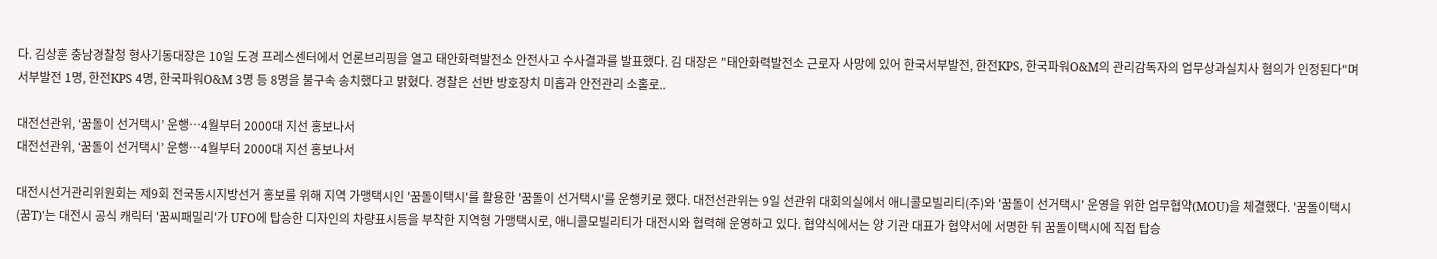다. 김상훈 충남경찰청 형사기동대장은 10일 도경 프레스센터에서 언론브리핑을 열고 태안화력발전소 안전사고 수사결과를 발표했다. 김 대장은 "태안화력발전소 근로자 사망에 있어 한국서부발전, 한전KPS, 한국파워O&M의 관리감독자의 업무상과실치사 혐의가 인정된다"며 서부발전 1명, 한전KPS 4명, 한국파워O&M 3명 등 8명을 불구속 송치했다고 밝혔다. 경찰은 선반 방호장치 미흡과 안전관리 소홀로..

대전선관위, ‘꿈돌이 선거택시’ 운행…4월부터 2000대 지선 홍보나서
대전선관위, ‘꿈돌이 선거택시’ 운행…4월부터 2000대 지선 홍보나서

대전시선거관리위원회는 제9회 전국동시지방선거 홍보를 위해 지역 가맹택시인 '꿈돌이택시'를 활용한 '꿈돌이 선거택시'를 운행키로 했다. 대전선관위는 9일 선관위 대회의실에서 애니콜모빌리티(주)와 '꿈돌이 선거택시' 운영을 위한 업무협약(MOU)을 체결했다. '꿈돌이택시(꿈T)'는 대전시 공식 캐릭터 '꿈씨패밀리'가 UFO에 탑승한 디자인의 차량표시등을 부착한 지역형 가맹택시로, 애니콜모빌리티가 대전시와 협력해 운영하고 있다. 협약식에서는 양 기관 대표가 협약서에 서명한 뒤 꿈돌이택시에 직접 탑승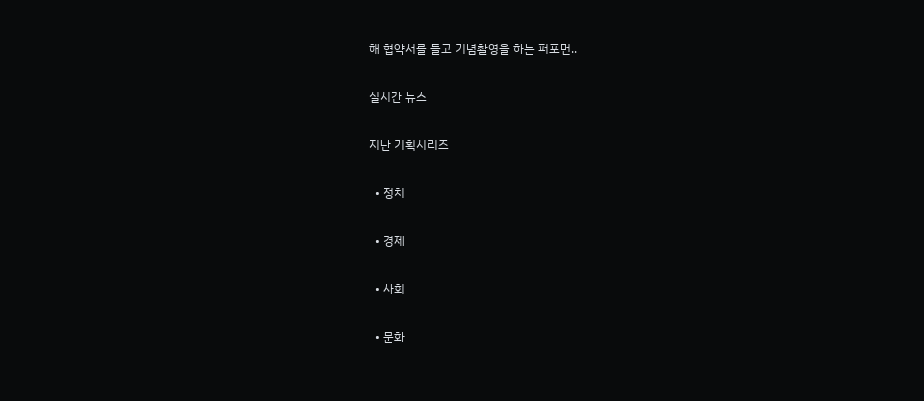해 협약서를 들고 기념촬영을 하는 퍼포먼..

실시간 뉴스

지난 기획시리즈

  • 정치

  • 경제

  • 사회

  • 문화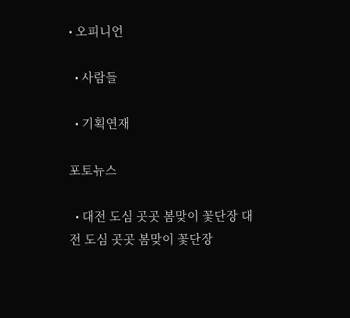• 오피니언

  • 사람들

  • 기획연재

포토뉴스

  • 대전 도심 곳곳 봄맞이 꽃단장 대전 도심 곳곳 봄맞이 꽃단장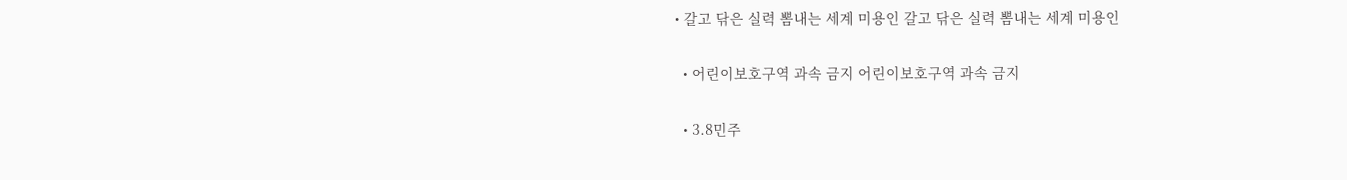• 갈고 닦은 실력 뽐내는 세계 미용인 갈고 닦은 실력 뽐내는 세계 미용인

  • 어린이보호구역 과속 금지 어린이보호구역 과속 금지

  • 3.8민주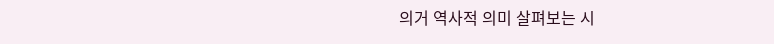의거 역사적 의미 살펴보는 시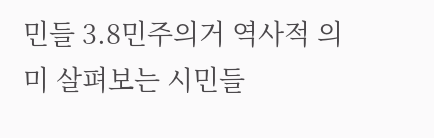민들 3.8민주의거 역사적 의미 살펴보는 시민들